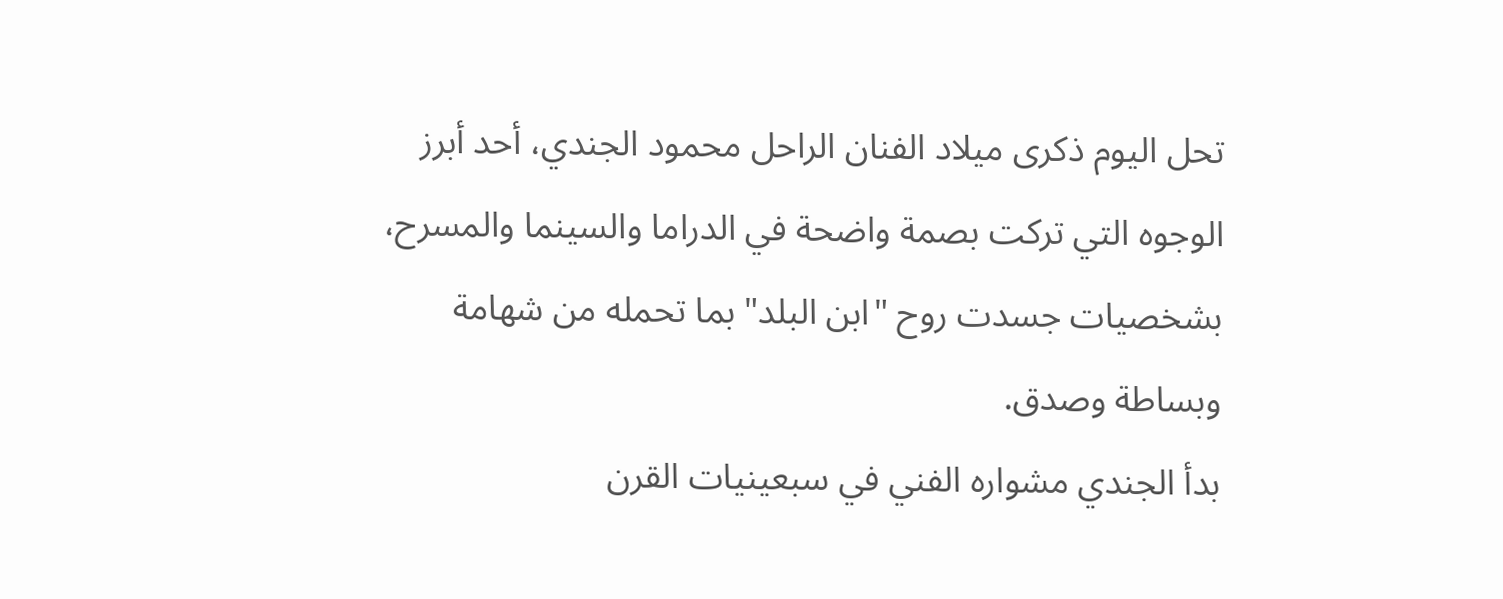تحل اليوم ذكرى ميلاد الفنان الراحل محمود الجندي، أحد أبرز الوجوه التي تركت بصمة واضحة في الدراما والسينما والمسرح، بشخصيات جسدت روح "ابن البلد" بما تحمله من شهامة وبساطة وصدق.
بدأ الجندي مشواره الفني في سبعينيات القرن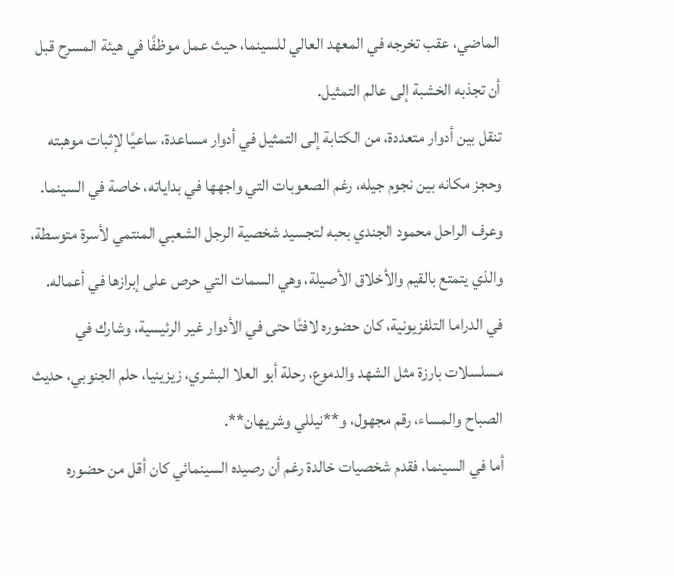الماضي، عقب تخرجه في المعهد العالي للسينما، حيث عمل موظفًا في هيئة المسرح قبل أن تجذبه الخشبة إلى عالم التمثيل.
تنقل بين أدوار متعددة، من الكتابة إلى التمثيل في أدوار مساعدة، ساعيًا لإثبات موهبته وحجز مكانه بين نجوم جيله، رغم الصعوبات التي واجهها في بداياته، خاصة في السينما.
وعرف الراحل محمود الجندي بحبه لتجسيد شخصية الرجل الشعبي المنتمي لأسرة متوسطة، والذي يتمتع بالقيم والأخلاق الأصيلة، وهي السمات التي حرص على إبرازها في أعماله.
في الدراما التلفزيونية، كان حضوره لافتًا حتى في الأدوار غير الرئيسية، وشارك في مسلسلات بارزة مثل الشهد والدموع، رحلة أبو العلا البشري، زيزينيا، حلم الجنوبي، حديث الصباح والمساء، رقم مجهول، و**نيللي وشريهان**.
أما في السينما، فقدم شخصيات خالدة رغم أن رصيده السينمائي كان أقل من حضوره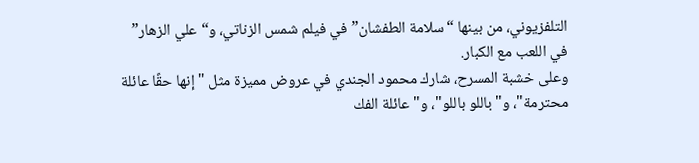التلفزيوني، من بينها “سلامة الطفشان” في فيلم شمس الزناتي، و“علي الزهار” في اللعب مع الكبار.
وعلى خشبة المسرح، شارك محمود الجندي في عروض مميزة مثل "إنها حقًا عائلة محترمة"، و"باللو باللو"، و"عائلة الفك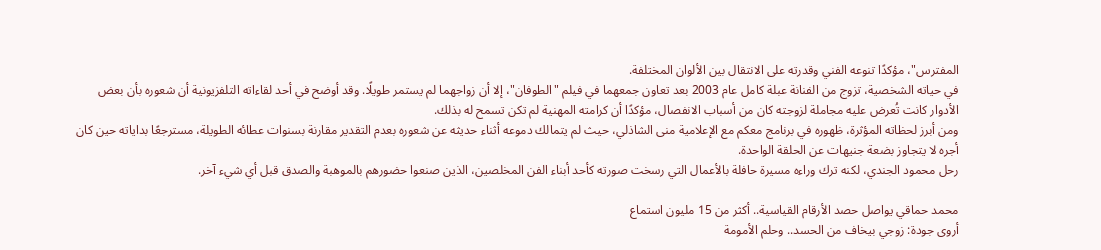المفترس"، مؤكدًا تنوعه الفني وقدرته على الانتقال بين الألوان المختلفة.
في حياته الشخصية، تزوج من الفنانة عبلة كامل عام 2003 بعد تعاون جمعهما في فيلم "الطوفان"، إلا أن زواجهما لم يستمر طويلًا. وقد أوضح في أحد لقاءاته التلفزيونية أن شعوره بأن بعض الأدوار كانت تُعرض عليه مجاملة لزوجته كان من أسباب الانفصال، مؤكدًا أن كرامته المهنية لم تكن تسمح له بذلك.
ومن أبرز لحظاته المؤثرة، ظهوره في برنامج معكم مع الإعلامية منى الشاذلي، حيث لم يتمالك دموعه أثناء حديثه عن شعوره بعدم التقدير مقارنة بسنوات عطائه الطويلة، مسترجعًا بداياته حين كان أجره لا يتجاوز بضعة جنيهات عن الحلقة الواحدة.
رحل محمود الجندي، لكنه ترك وراءه مسيرة حافلة بالأعمال التي رسخت صورته كأحد أبناء الفن المخلصين، الذين صنعوا حضورهم بالموهبة والصدق قبل أي شيء آخر.

محمد حماقي يواصل حصد الأرقام القياسية.. أكثر من 15 مليون استماع
أروى جودة: زوجي بيخاف من الحسد.. وحلم الأمومة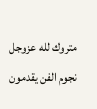متروك لله عزوجل
نجوم الفن يقدمون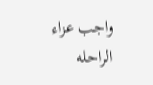واجب عزاء الراحله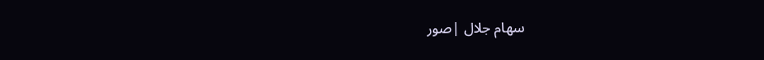سهام جلال |صور